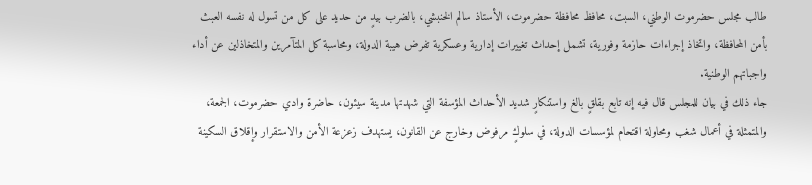طالب مجلس حضرموت الوطني، السبت، محافظ محافظة حضرموت، الأستاذ سالم الخنبشي، بالضرب بيدٍ من حديد على كل من تسول له نفسه العبث بأمن المحافظة، واتخاذ إجراءات حازمة وفورية، تشمل إحداث تغييرات إدارية وعسكرية تفرض هيبة الدولة، ومحاسبة كل المتآمرين والمتخاذلين عن أداء واجباتهم الوطنية.
جاء ذلك في بيان للمجلس قال فيه إنه تابع بقلقٍ بالغ واستنكارٍ شديد الأحداث المؤسفة التي شهدتها مدينة سيئون، حاضرة وادي حضرموت، الجمعة، والمتمثلة في أعمال شغب ومحاولة اقتحام لمؤسسات الدولة، في سلوكٍ مرفوض وخارج عن القانون، يستهدف زعزعة الأمن والاستقرار وإقلاق السكينة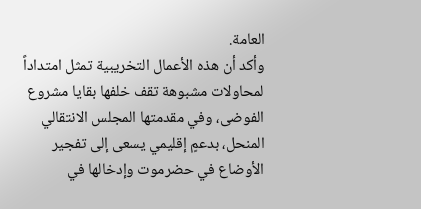العامة.
وأكد أن هذه الأعمال التخريبية تمثل امتداداً لمحاولات مشبوهة تقف خلفها بقايا مشروع الفوضى، وفي مقدمتها المجلس الانتقالي المنحل، بدعمٍ إقليمي يسعى إلى تفجير الأوضاع في حضرموت وإدخالها في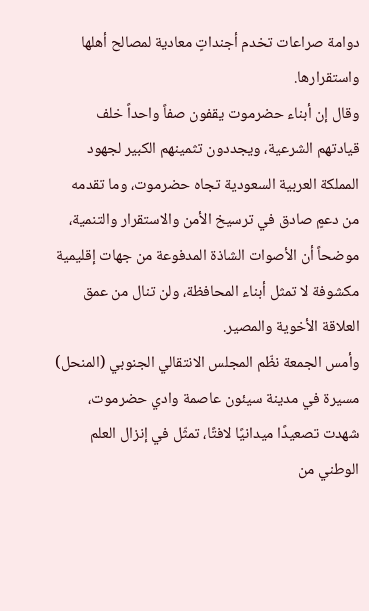دوامة صراعات تخدم أجنداتٍ معادية لمصالح أهلها واستقرارها.
وقال إن أبناء حضرموت يقفون صفاً واحداً خلف قيادتهم الشرعية، ويجددون تثمينهم الكبير لجهود المملكة العربية السعودية تجاه حضرموت، وما تقدمه من دعمٍ صادق في ترسيخ الأمن والاستقرار والتنمية، موضحاً أن الأصوات الشاذة المدفوعة من جهات إقليمية مكشوفة لا تمثل أبناء المحافظة، ولن تنال من عمق العلاقة الأخوية والمصير.
وأمس الجمعة نظّم المجلس الانتقالي الجنوبي (المنحل) مسيرة في مدينة سيئون عاصمة وادي حضرموت، شهدت تصعيدًا ميدانيًا لافتًا، تمثّل في إنزال العلم الوطني من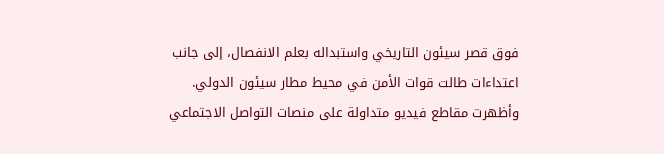فوق قصر سيئون التاريخي واستبداله بعلم الانفصال، إلى جانب اعتداءات طالت قوات الأمن في محيط مطار سيئون الدولي.
وأظهرت مقاطع فيديو متداولة على منصات التواصل الاجتماعي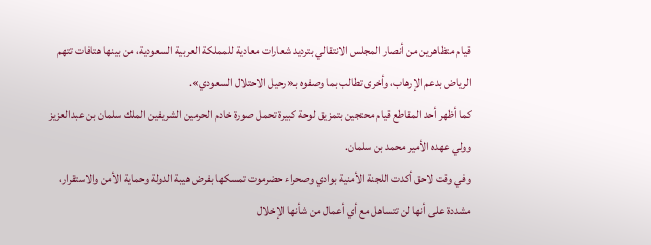قيام متظاهرين من أنصار المجلس الانتقالي بترديد شعارات معادية للمملكة العربية السعودية، من بينها هتافات تتهم الرياض بدعم الإرهاب، وأخرى تطالب بما وصفوه بـ«رحيل الاحتلال السعودي».
كما أظهر أحد المقاطع قيام محتجين بتمزيق لوحة كبيرة تحمل صورة خادم الحرمين الشريفين الملك سلمان بن عبدالعزيز وولي عهده الأمير محمد بن سلمان.
وفي وقت لاحق أكدت اللجنة الأمنية بوادي وصحراء حضرموت تمسكها بفرض هيبة الدولة وحماية الأمن والاستقرار، مشددة على أنها لن تتساهل مع أي أعمال من شأنها الإخلال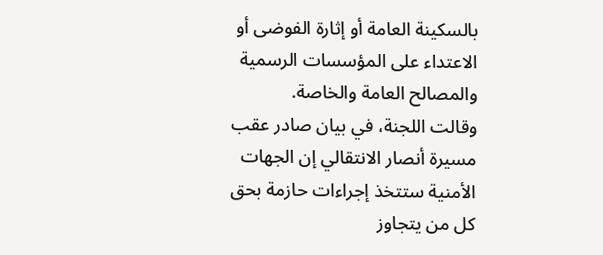بالسكينة العامة أو إثارة الفوضى أو الاعتداء على المؤسسات الرسمية والمصالح العامة والخاصة.
وقالت اللجنة، في بيان صادر عقب مسيرة أنصار الانتقالي إن الجهات الأمنية ستتخذ إجراءات حازمة بحق كل من يتجاوز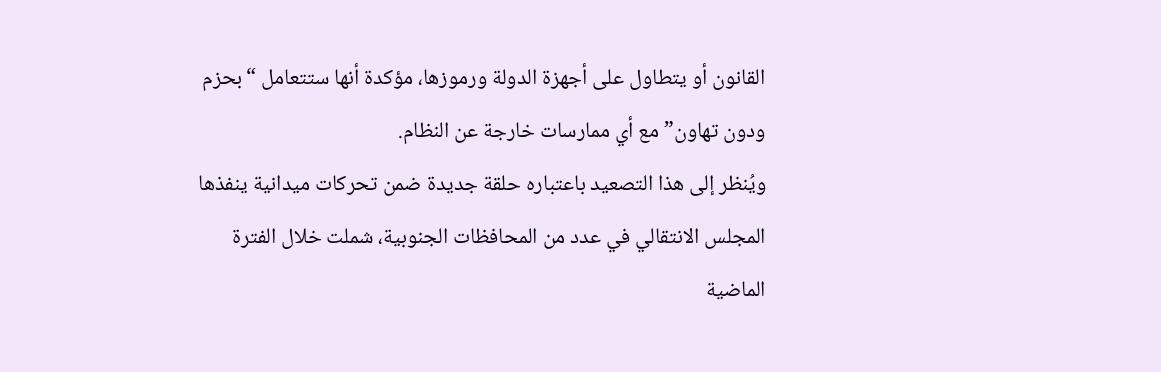القانون أو يتطاول على أجهزة الدولة ورموزها، مؤكدة أنها ستتعامل “بحزم ودون تهاون” مع أي ممارسات خارجة عن النظام.
ويُنظر إلى هذا التصعيد باعتباره حلقة جديدة ضمن تحركات ميدانية ينفذها المجلس الانتقالي في عدد من المحافظات الجنوبية، شملت خلال الفترة الماضية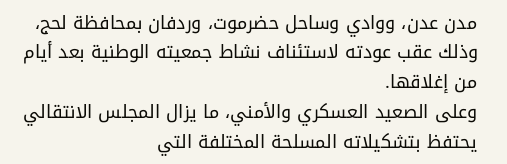مدن عدن، ووادي وساحل حضرموت، وردفان بمحافظة لحج، وذلك عقب عودته لاستئناف نشاط جمعيته الوطنية بعد أيام من إغلاقها.
وعلى الصعيد العسكري والأمني، ما يزال المجلس الانتقالي يحتفظ بتشكيلاته المسلحة المختلفة التي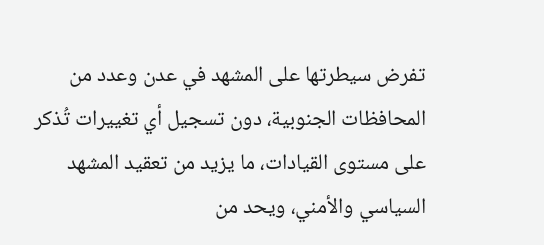تفرض سيطرتها على المشهد في عدن وعدد من المحافظات الجنوبية، دون تسجيل أي تغييرات تُذكر على مستوى القيادات، ما يزيد من تعقيد المشهد السياسي والأمني، ويحد من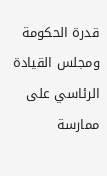قدرة الحكومة ومجلس القيادة الرئاسي على ممارسة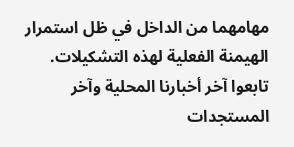مهامهما من الداخل في ظل استمرار الهيمنة الفعلية لهذه التشكيلات.
تابعوا آخر أخبارنا المحلية وآخر المستجدات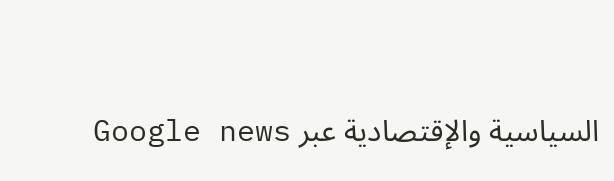السياسية والإقتصادية عبر Google news